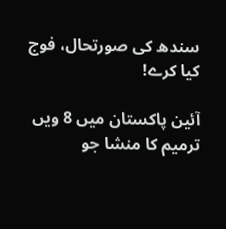سندھ کی صورتحال، فوج کیا کرے!

آئین پاکستان میں 8 ویں ترمیم کا منشا جو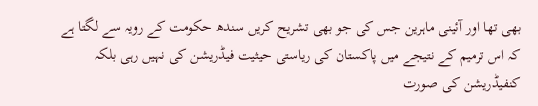بھی تھا اور آئینی ماہرین جس کی جو بھی تشریح کریں سندھ حکومت کے رویہ سے لگتا ہے کہ اس ترمیم کے نتیجے میں پاکستان کی ریاستی حیثیت فیڈریشن کی نہیں رہی بلکہ کنفیڈریشن کی صورت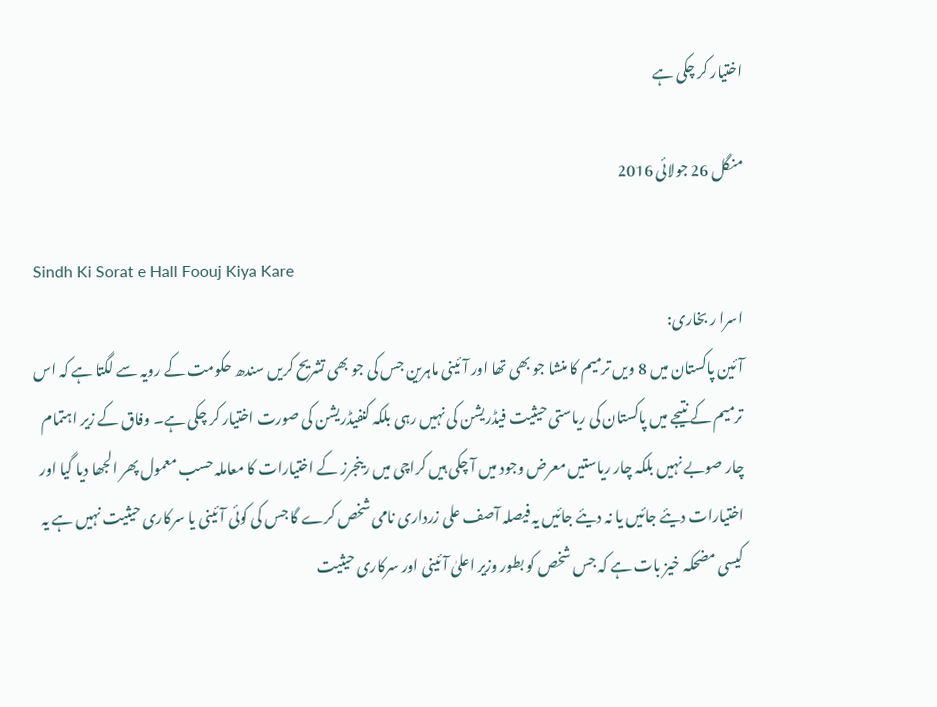اختیار کر چکی ہے

منگل 26 جولائی 2016

Sindh Ki Sorat e Hall Foouj Kiya Kare
اسرا ر بخاری:
آئین پاکستان میں 8 ویں ترمیم کا منشا جو بھی تھا اور آئینی ماہرین جس کی جو بھی تشریح کریں سندھ حکومت کے رویہ سے لگتا ہے کہ اس ترمیم کے نتیجے میں پاکستان کی ریاستی حیثیت فیڈریشن کی نہیں رہی بلکہ کنفیڈریشن کی صورت اختیار کر چکی ہے۔ وفاق کے زیر اہتمام چار صوبے نہیں بلکہ چار ریاستیں معرض وجود میں آ چکی ہیں کراچی میں رینجرز کے اختیارات کا معاملہ حسب معمول پھر الجھا دیا گیا اور اختیارات دیئے جائیں یا نہ دیئے جائیں یہ فیصلہ آصف علی زرداری نامی شخص کرے گا جس کی کوئی آئینی یا سرکاری حیثیت نہیں ہے یہ کیسی مضحکہ خیز بات ہے کہ جس شخص کو بطور وزیر اعلیٰ آئینی اور سرکاری حیثیت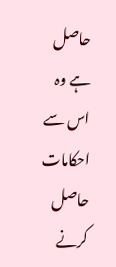حاصل ہے وہ اس سے احکامات حاصل کرنے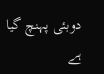دوبئی پہنچ گیا ہے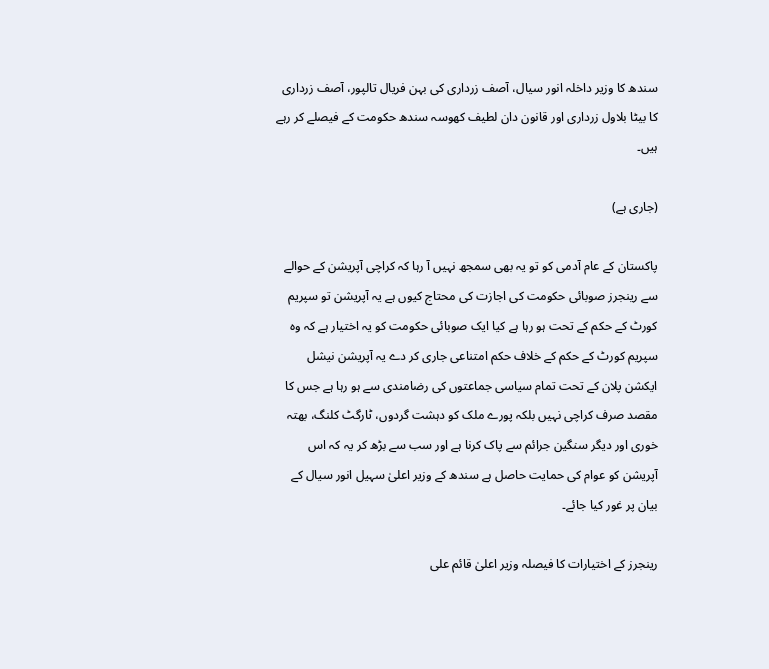سندھ کا وزیر داخلہ انور سیال، آصف زرداری کی بہن فریال تالپور، آصف زرداری کا بیٹا بلاول زرداری اور قانون دان لطیف کھوسہ سندھ حکومت کے فیصلے کر رہے ہیں۔

(جاری ہے)

پاکستان کے عام آدمی کو تو یہ بھی سمجھ نہیں آ رہا کہ کراچی آپریشن کے حوالے سے رینجرز صوبائی حکومت کی اجازت کی محتاج کیوں ہے یہ آپریشن تو سپریم کورٹ کے حکم کے تحت ہو رہا ہے کیا ایک صوبائی حکومت کو یہ اختیار ہے کہ وہ سپریم کورٹ کے حکم کے خلاف حکم امتناعی جاری کر دے یہ آپریشن نیشل ایکشن پلان کے تحت تمام سیاسی جماعتوں کی رضامندی سے ہو رہا ہے جس کا مقصد صرف کراچی نہیں بلکہ پورے ملک کو دہشت گردوں، ٹارگٹ کلنگ، بھتہ خوری اور دیگر سنگین جرائم سے پاک کرنا ہے اور سب سے بڑھ کر یہ کہ اس آپریشن کو عوام کی حمایت حاصل ہے سندھ کے وزیر اعلیٰ سہیل انور سیال کے بیان پر غور کیا جائے۔

رینجرز کے اختیارات کا فیصلہ وزیر اعلیٰ قائم علی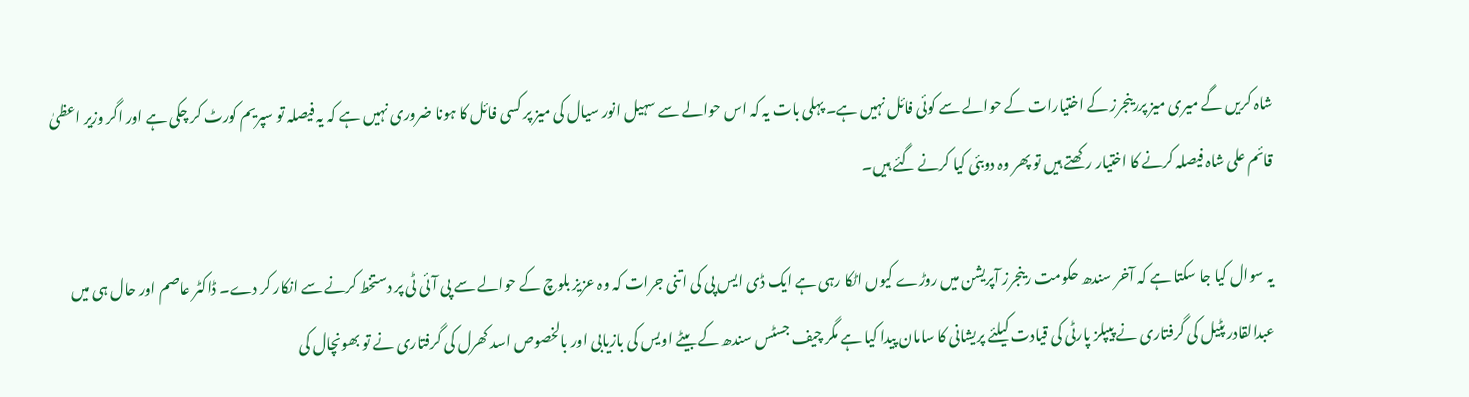شاہ کریں گے میری میز پررینجرز کے اختیارات کے حوالے سے کوئی فائل نہیں ہے۔ پہلی بات یہ کہ اس حوالے سے سہیل انور سیال کی میز پر کسی فائل کا ہونا ضروری نہیں ہے کہ یہ فیصلہ تو سپریم کورٹ کر چکی ہے اور اگر وزیر اعظیٰ قائم علی شاہ فیصلہ کرنے کا اختیار رکھتے ہیں تو پھر وہ دوبئی کیا کرنے گئے ہیں۔

یہ سوال کیا جا سکتا ہے کہ آخر سندھ حکومت رینجرز آپریشن میں روڑے کیوں اٹکا رہی ہے ایک ڈی ایس پی کی اتنی جرات کہ وہ عزیز بلوچ کے حوالے سے پی آئی ٹی پر دستخط کرنے سے انکار کر دے۔ ڈاکٹر عاصم اور حال ہی میں عبدالقادر پٹیل کی گرفتاری نے پیپلز پارٹی کی قیادت کیلئے پریشانی کا سامان پیدا کیا ہے مگر چیف جسٹس سندھ کے بیٹے اویس کی بازیابی اور بالخصوص اسد کھرل کی گرفتاری نے تو بھونچال کی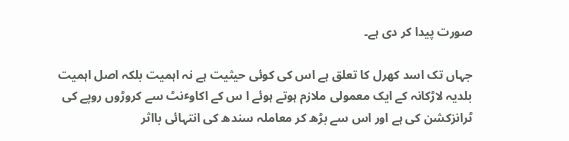صورت پیدا کر دی ہے۔

جہاں تک اسد کھرل کا تعلق ہے اس کی کوئی حیثیت ہے نہ اہمیت بلکہ اصل اہمیت بلدیہ لاڑکانہ کے ایک معمولی ملازم ہوتے ہوئے ا س کے اکاوٴنٹ سے کروڑوں روپے کی ٹرانزکشن کی ہے اور اس سے بڑھ کر معاملہ سندھ کی انتہائی بااثر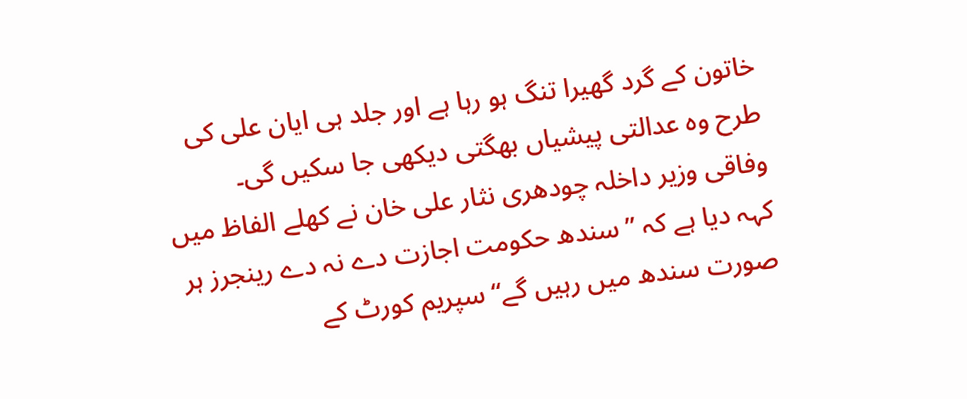خاتون کے گرد گھیرا تنگ ہو رہا ہے اور جلد ہی ایان علی کی طرح وہ عدالتی پیشیاں بھگتی دیکھی جا سکیں گی۔
وفاقی وزیر داخلہ چودھری نثار علی خان نے کھلے الفاظ میں کہہ دیا ہے کہ ” سندھ حکومت اجازت دے نہ دے رینجرز ہر صورت سندھ میں رہیں گے“ سپریم کورٹ کے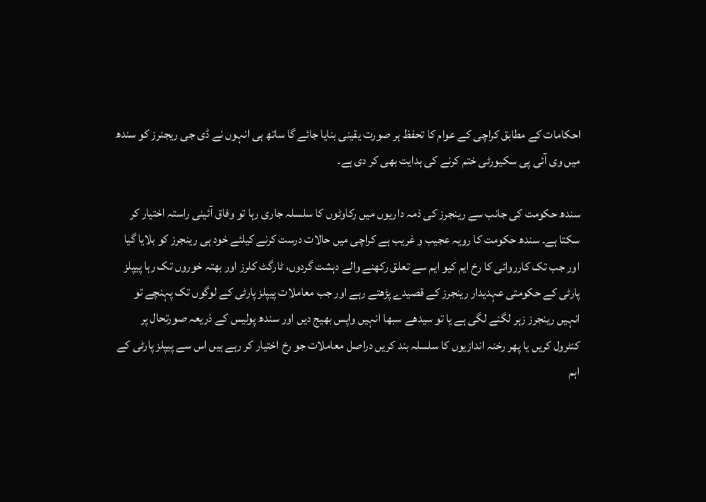احکامات کے مطابق کراچی کے عوام کا تحفظ ہر صورت یقینی بنایا جائے گا ساتھ ہی انہوں نے ڈی جی ریجنرز کو سندھ میں وی آئی پی سکیورٹی ختم کرنے کی ہدایت بھی کر دی ہے۔

سندھ حکومت کی جانب سے رینجرز کی ذمہ داریوں میں رکاوٹوں کا سلسلہ جاری رہا تو وفاق آئینی راستہ اختیار کر سکتا ہے۔ سندھ حکومت کا رویہ عجیب و غریب ہے کراچی میں حالات درست کرنے کیلئے خود ہی رینجرز کو بلایا گیا اور جب تک کارروائی کا رخ ایم کیو ایم سے تعلق رکھنے والے دہشت گردوں، ٹارگٹ کلرز اور بھتہ خوروں تک رہا پیپلز پارٹی کے حکومتی عہدیدار رینجرز کے قصیدے پڑھتے رہے اور جب معاملات پیپلز پارٹی کے لوگوں تک پہنچے تو انہیں رینجرز زہر لگنے لگی ہے یا تو سیدھے سبھا انہیں واپس بھیج دیں اور سندھ پولیس کے ذریعہ صورتحال پر کنٹرول کریں یا پھر رخنہ اندازیوں کا سلسلہ بند کریں دراصل معاملات جو رخ اختیار کر رہے ہیں اس سے پیپلز پارٹی کے اہم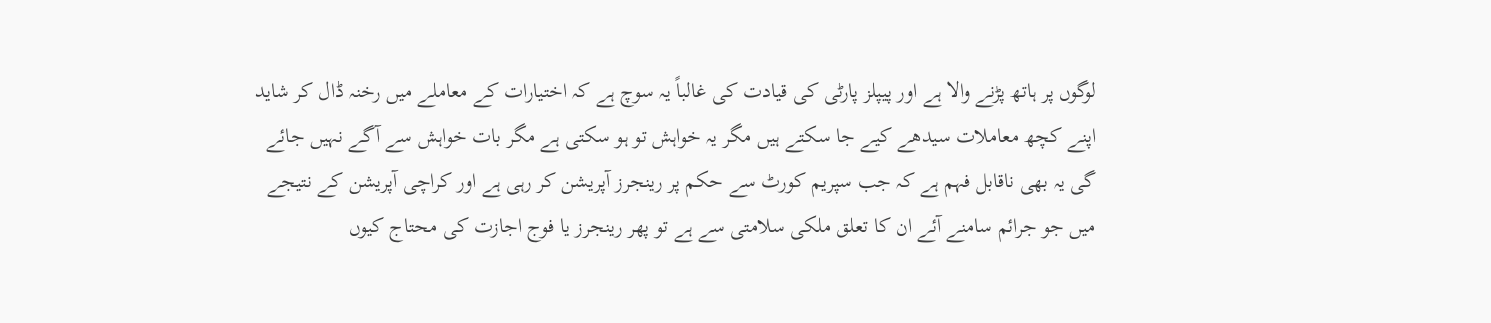لوگوں پر ہاتھ پڑنے والا ہے اور پیپلز پارٹی کی قیادت کی غالباً یہ سوچ ہے کہ اختیارات کے معاملے میں رخنہ ڈال کر شاید اپنے کچھ معاملات سیدھے کیے جا سکتے ہیں مگر یہ خواہش تو ہو سکتی ہے مگر بات خواہش سے آگے نہیں جائے گی یہ بھی ناقابل فہم ہے کہ جب سپریم کورٹ سے حکم پر رینجرز آپریشن کر رہی ہے اور کراچی آپریشن کے نتیجے میں جو جرائم سامنے آئے ان کا تعلق ملکی سلامتی سے ہے تو پھر رینجرز یا فوج اجازت کی محتاج کیوں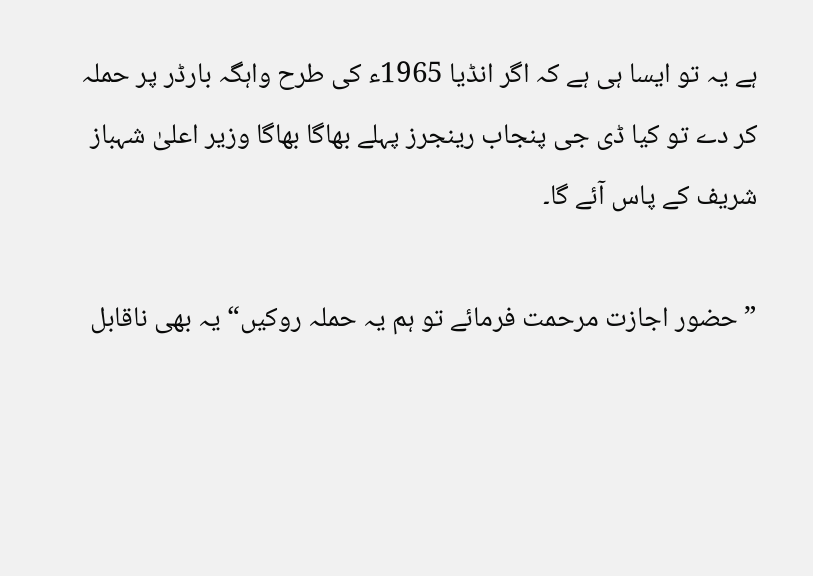ہے یہ تو ایسا ہی ہے کہ اگر انڈیا 1965ء کی طرح واہگہ بارڈر پر حملہ کر دے تو کیا ڈی جی پنجاب رینجرز پہلے بھاگا بھاگا وزیر اعلیٰ شہباز شریف کے پاس آئے گا۔

”حضور اجازت مرحمت فرمائے تو ہم یہ حملہ روکیں“ یہ بھی ناقابل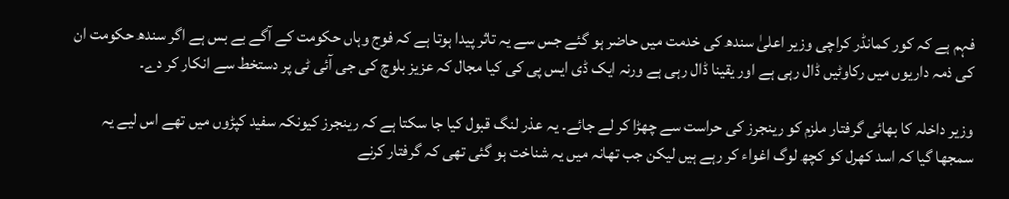فہم ہے کہ کور کمانڈر کراچی وزیر اعلیٰ سندھ کی خدمت میں حاضر ہو گئے جس سے یہ تاثر پیدا ہوتا ہے کہ فوج وہاں حکومت کے آگے بے بس ہے اگر سندھ حکومت ان کی ذمہ داریوں میں رکاوٹیں ڈال رہی ہے اور یقینا ڈال رہی ہے ورنہ ایک ڈی ایس پی کی کیا مجال کہ عزیز بلوچ کی جی آئی ٹی پر دستخط سے انکار کر دے۔

وزیر داخلہ کا بھائی گرفتار ملزم کو رینجرز کی حراست سے چھڑا کر لے جائے۔ یہ عذر لنگ قبول کیا جا سکتا ہے کہ رینجرز کیونکہ سفید کپڑوں میں تھے اس لیے یہ سمجھا گیا کہ اسد کھرل کو کچھ لوگ اغواء کر رہے ہیں لیکن جب تھانہ میں یہ شناخت ہو گئی تھی کہ گرفتار کرنے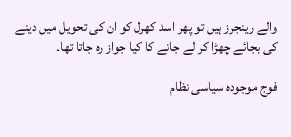والے رینجرز ہیں تو پھر اسد کھرل کو ان کی تحویل میں دینے کی بجائے چھڑا کر لے جانے کا کیا جواز رہ جاتا تھا۔

فوج موجودہ سیاسی نظام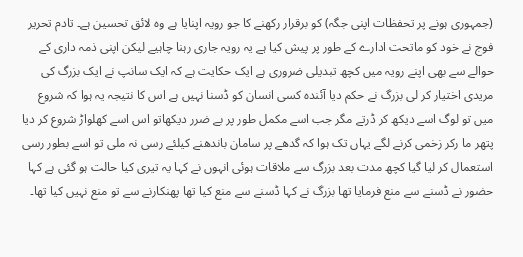(جمہوری ہونے پر تحفظات اپنی جگہ) کو برقرار رکھنے کا جو رویہ اپنایا ہے وہ لائق تحسین ہے۔ تادم تحریر فوج نے خود کو ماتحت ادارے کے طور پر پیش کیا ہے یہ رویہ جاری رہنا چاہیے لیکن اپنی ذمہ داری کے حوالے سے بھی اپنے رویہ میں کچھ تبدیلی ضروری ہے ایک حکایت ہے کہ ایک سانپ نے ایک بزرگ کی مریدی اختیار کر لی بزرگ نے حکم دیا آئندہ کسی انسان کو ڈسنا نہیں ہے اس کا نتیجہ یہ ہوا کہ شروع میں تو لوگ اسے دیکھ کر ڈرتے مگر جب اسے مکمل طور پر بے ضرر دیکھاتو اس اسے کھلواڑ شروع کر دیا پتھر ما رکر زخمی کرنے لگے یہاں تک ہوا کہ گدھے پر سامان باندھنے کیلئے رسی نہ ملی تو اسے بطور رسی استعمال کر لیا گیا کچھ مدت بعد بزرگ سے ملاقات ہوئی انہوں نے کہا یہ تیری کیا حالت ہو گئی ہے کہا حضور نے ڈسنے سے منع فرمایا تھا بزرگ نے کہا ڈسنے سے منع کیا تھا پھنکارنے سے تو منع نہیں کیا تھا۔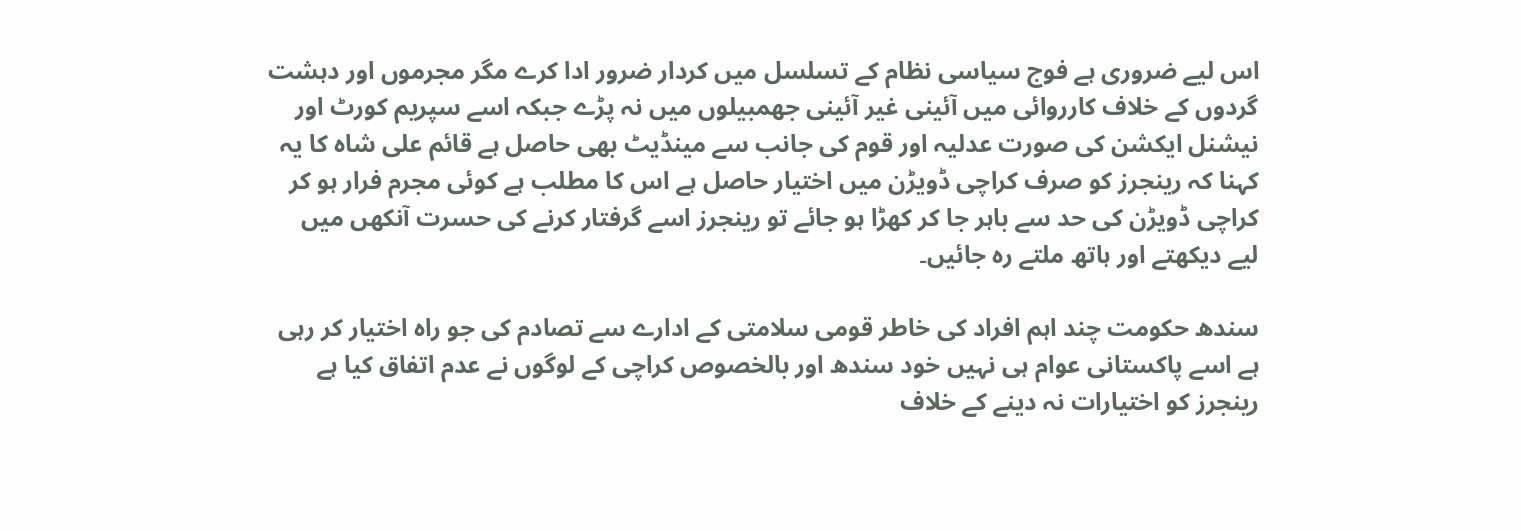اس لیے ضروری ہے فوج سیاسی نظام کے تسلسل میں کردار ضرور ادا کرے مگر مجرموں اور دہشت گردوں کے خلاف کارروائی میں آئینی غیر آئینی جھمبیلوں میں نہ پڑے جبکہ اسے سپریم کورٹ اور نیشنل ایکشن کی صورت عدلیہ اور قوم کی جانب سے مینڈیٹ بھی حاصل ہے قائم علی شاہ کا یہ کہنا کہ رینجرز کو صرف کراچی ڈویڑن میں اختیار حاصل ہے اس کا مطلب ہے کوئی مجرم فرار ہو کر کراچی ڈویڑن کی حد سے باہر جا کر کھڑا ہو جائے تو رینجرز اسے گرفتار کرنے کی حسرت آنکھں میں لیے دیکھتے اور ہاتھ ملتے رہ جائیں۔

سندھ حکومت چند اہم افراد کی خاطر قومی سلامتی کے ادارے سے تصادم کی جو راہ اختیار کر رہی ہے اسے پاکستانی عوام ہی نہیں خود سندھ اور بالخصوص کراچی کے لوگوں نے عدم اتفاق کیا ہے رینجرز کو اختیارات نہ دینے کے خلاف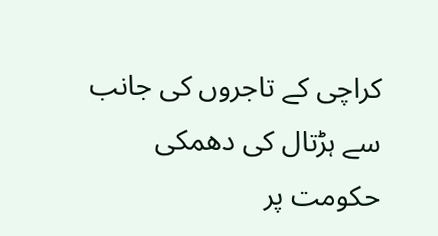کراچی کے تاجروں کی جانب سے ہڑتال کی دھمکی حکومت پر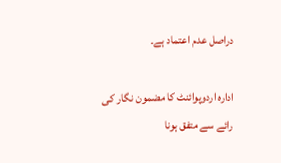دراصل عدم اعتماد ہے۔

ادارہ اردوپوائنٹ کا مضمون نگار کی رائے سے متفق ہونا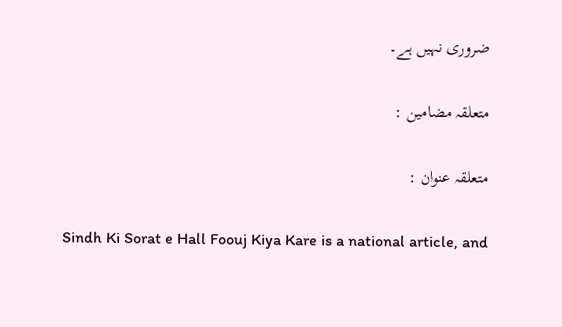ضروری نہیں ہے۔

متعلقہ مضامین :

متعلقہ عنوان :

Sindh Ki Sorat e Hall Foouj Kiya Kare is a national article, and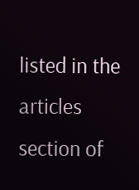listed in the articles section of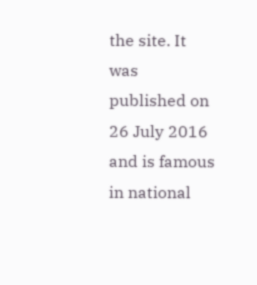the site. It was published on 26 July 2016 and is famous in national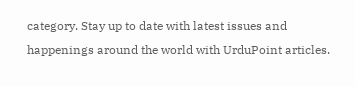category. Stay up to date with latest issues and happenings around the world with UrduPoint articles.